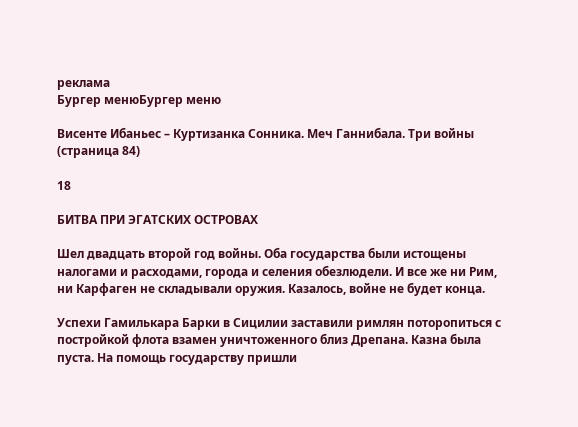реклама
Бургер менюБургер меню

Висенте Ибаньес – Куртизанка Сонника. Меч Ганнибала. Три войны (страница 84)

18

БИТВА ПРИ ЭГАТСКИХ ОСТРОВАХ

Шел двадцать второй год войны. Оба государства были истощены налогами и расходами, города и селения обезлюдели. И все же ни Рим, ни Карфаген не складывали оружия. Казалось, войне не будет конца.

Успехи Гамилькара Барки в Сицилии заставили римлян поторопиться с постройкой флота взамен уничтоженного близ Дрепана. Казна была пуста. На помощь государству пришли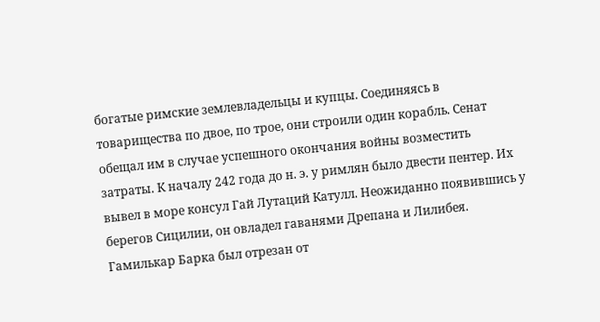богатые римские землевладельцы и купцы. Соединяясь в товарищества по двое, по трое, они строили один корабль. Сенат обещал им в случае успешного окончания войны возместить затраты. К началу 242 года до н. э. у римлян было двести пентер. Их вывел в море консул Гай Лутаций Катулл. Неожиданно появившись у берегов Сицилии, он овладел гаванями Дрепана и Лилибея. Гамилькар Барка был отрезан от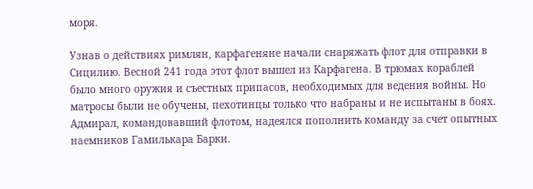моря.

Узнав о действиях римлян, карфагеняне начали снаряжать флот для отправки в Сицилию. Весной 241 года этот флот вышел из Карфагена. В трюмах кораблей было много оружия и съестных припасов, необходимых для ведения войны. Но матросы были не обучены, пехотинцы только что набраны и не испытаны в боях. Адмирал, командовавший флотом, надеялся пополнить команду за счет опытных наемников Гамилькара Барки.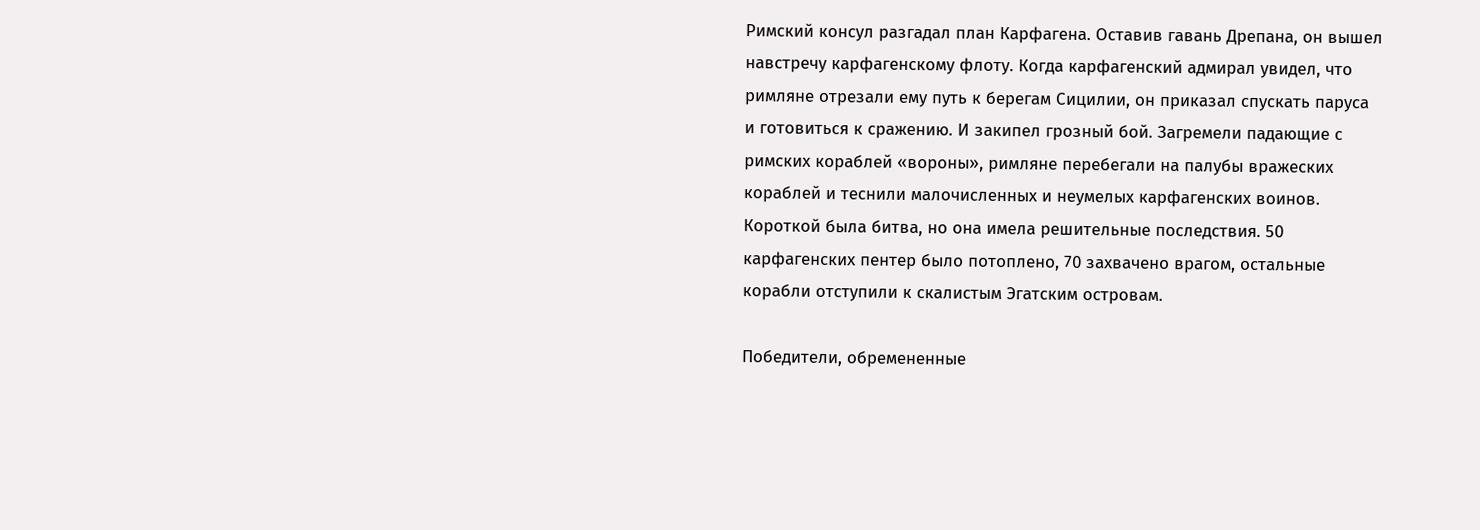Римский консул разгадал план Карфагена. Оставив гавань Дрепана, он вышел навстречу карфагенскому флоту. Когда карфагенский адмирал увидел, что римляне отрезали ему путь к берегам Сицилии, он приказал спускать паруса и готовиться к сражению. И закипел грозный бой. Загремели падающие с римских кораблей «вороны», римляне перебегали на палубы вражеских кораблей и теснили малочисленных и неумелых карфагенских воинов. Короткой была битва, но она имела решительные последствия. 50 карфагенских пентер было потоплено, 70 захвачено врагом, остальные корабли отступили к скалистым Эгатским островам.

Победители, обремененные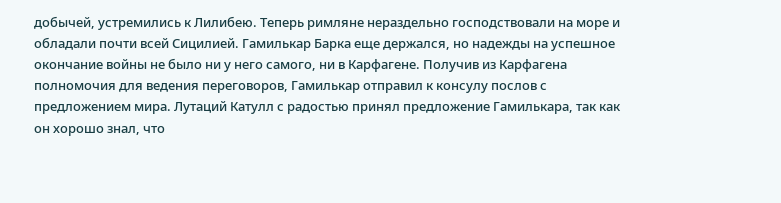добычей, устремились к Лилибею. Теперь римляне нераздельно господствовали на море и обладали почти всей Сицилией. Гамилькар Барка еще держался, но надежды на успешное окончание войны не было ни у него самого, ни в Карфагене. Получив из Карфагена полномочия для ведения переговоров, Гамилькар отправил к консулу послов с предложением мира. Лутаций Катулл с радостью принял предложение Гамилькара, так как он хорошо знал, что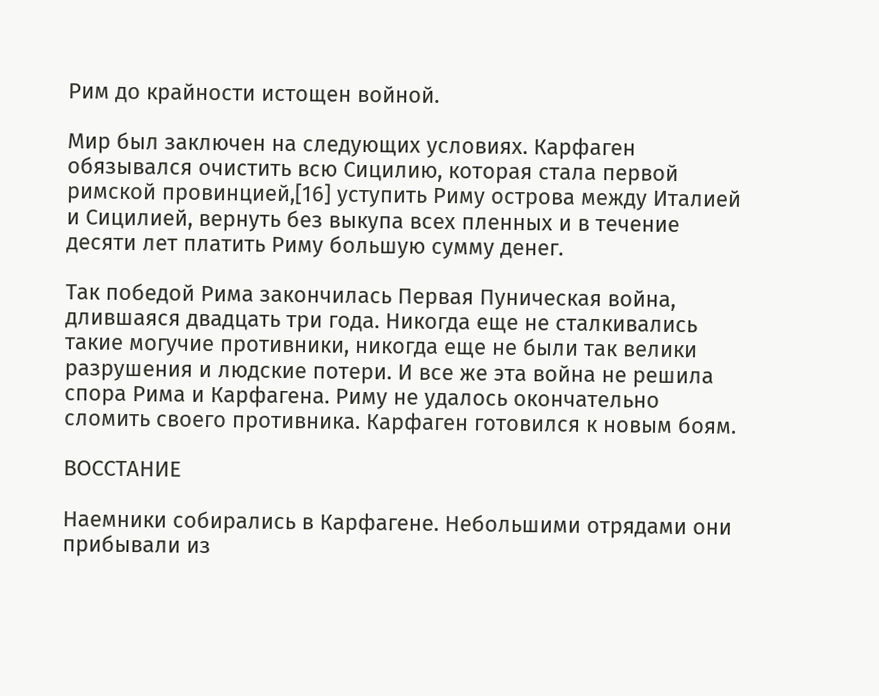Рим до крайности истощен войной.

Мир был заключен на следующих условиях. Карфаген обязывался очистить всю Сицилию, которая стала первой римской провинцией,[16] уступить Риму острова между Италией и Сицилией, вернуть без выкупа всех пленных и в течение десяти лет платить Риму большую сумму денег.

Так победой Рима закончилась Первая Пуническая война, длившаяся двадцать три года. Никогда еще не сталкивались такие могучие противники, никогда еще не были так велики разрушения и людские потери. И все же эта война не решила спора Рима и Карфагена. Риму не удалось окончательно сломить своего противника. Карфаген готовился к новым боям.

ВОССТАНИЕ

Наемники собирались в Карфагене. Небольшими отрядами они прибывали из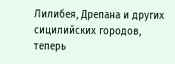Лилибея, Дрепана и других сицилийских городов, теперь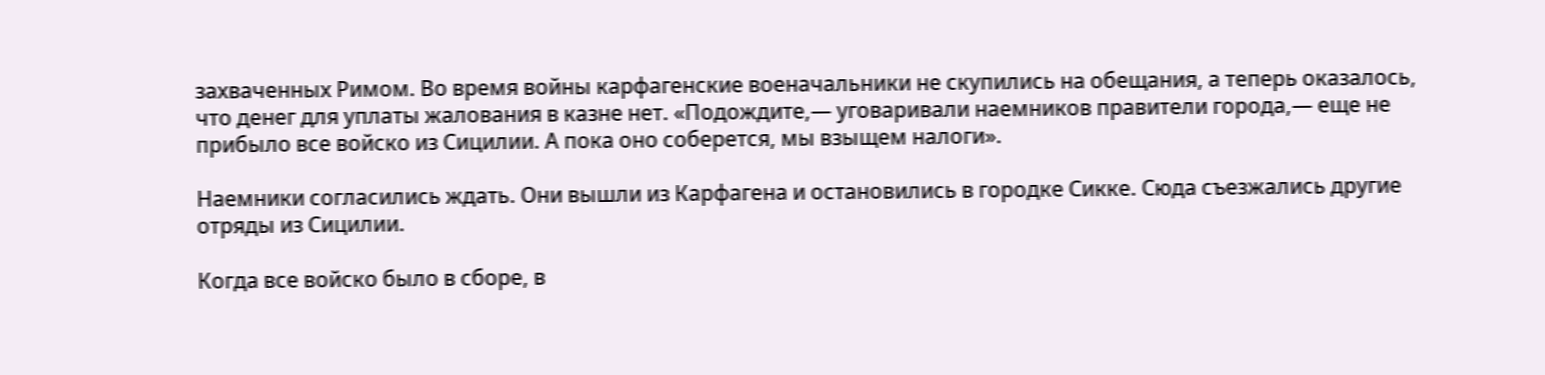захваченных Римом. Во время войны карфагенские военачальники не скупились на обещания, а теперь оказалось, что денег для уплаты жалования в казне нет. «Подождите,— уговаривали наемников правители города,— еще не прибыло все войско из Сицилии. А пока оно соберется, мы взыщем налоги».

Наемники согласились ждать. Они вышли из Карфагена и остановились в городке Сикке. Сюда съезжались другие отряды из Сицилии.

Когда все войско было в сборе, в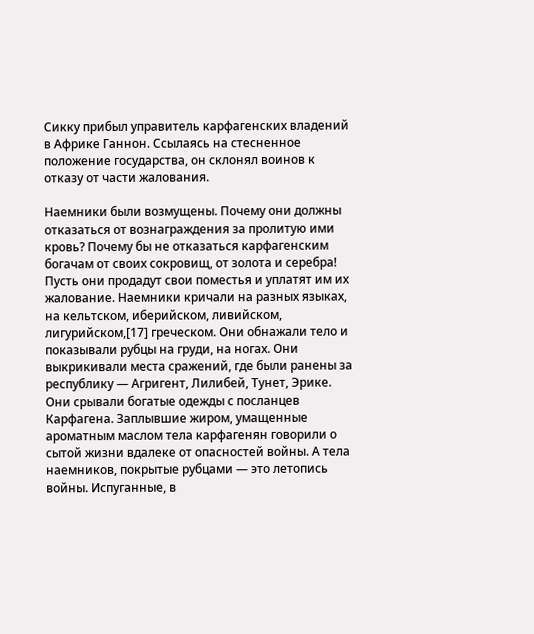Сикку прибыл управитель карфагенских владений в Африке Ганнон. Ссылаясь на стесненное положение государства, он склонял воинов к отказу от части жалования.

Наемники были возмущены. Почему они должны отказаться от вознаграждения за пролитую ими кровь? Почему бы не отказаться карфагенским богачам от своих сокровищ, от золота и серебра! Пусть они продадут свои поместья и уплатят им их жалование. Наемники кричали на разных языках, на кельтском, иберийском, ливийском, лигурийском,[17] греческом. Они обнажали тело и показывали рубцы на груди, на ногах. Они выкрикивали места сражений, где были ранены за республику — Агригент, Лилибей, Тунет, Эрике. Они срывали богатые одежды с посланцев Карфагена. Заплывшие жиром, умащенные ароматным маслом тела карфагенян говорили о сытой жизни вдалеке от опасностей войны. А тела наемников, покрытые рубцами — это летопись войны. Испуганные, в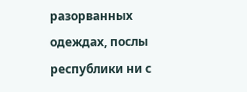разорванных одеждах, послы республики ни с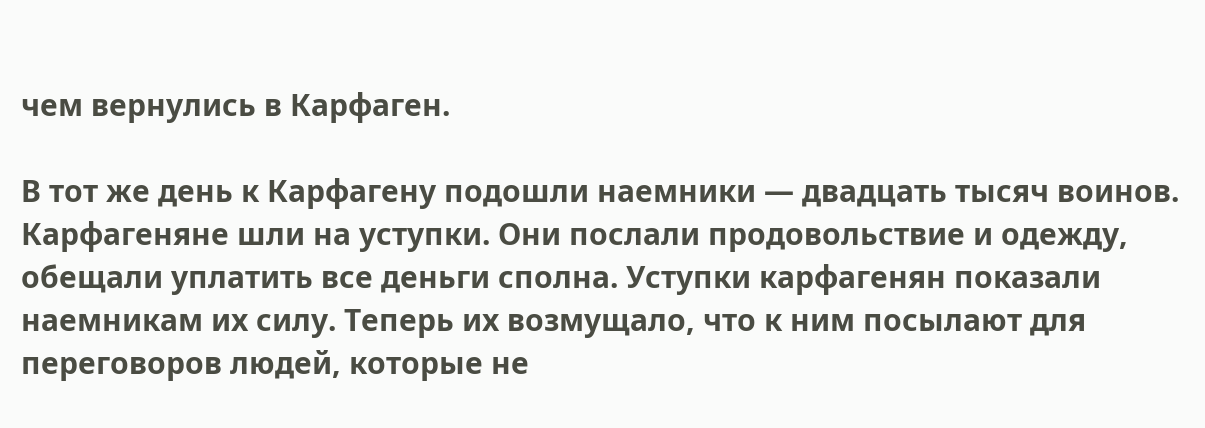чем вернулись в Карфаген.

В тот же день к Карфагену подошли наемники — двадцать тысяч воинов. Карфагеняне шли на уступки. Они послали продовольствие и одежду, обещали уплатить все деньги сполна. Уступки карфагенян показали наемникам их силу. Теперь их возмущало, что к ним посылают для переговоров людей, которые не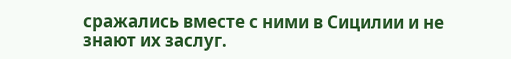сражались вместе с ними в Сицилии и не знают их заслуг.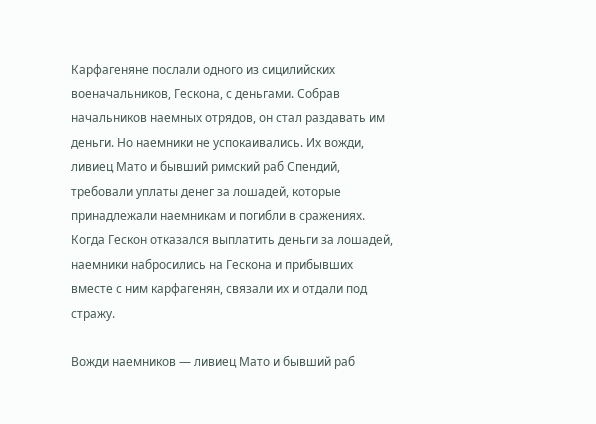Карфагеняне послали одного из сицилийских военачальников, Гескона, с деньгами. Собрав начальников наемных отрядов, он стал раздавать им деньги. Но наемники не успокаивались. Их вожди, ливиец Мато и бывший римский раб Спендий, требовали уплаты денег за лошадей, которые принадлежали наемникам и погибли в сражениях. Когда Гескон отказался выплатить деньги за лошадей, наемники набросились на Гескона и прибывших вместе с ним карфагенян, связали их и отдали под стражу.

Вожди наемников — ливиец Мато и бывший раб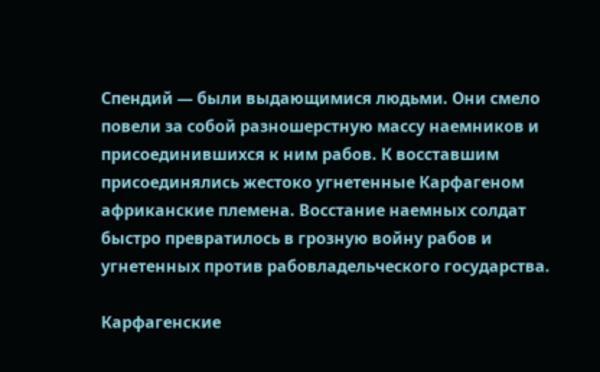Спендий — были выдающимися людьми. Они смело повели за собой разношерстную массу наемников и присоединившихся к ним рабов. К восставшим присоединялись жестоко угнетенные Карфагеном африканские племена. Восстание наемных солдат быстро превратилось в грозную войну рабов и угнетенных против рабовладельческого государства.

Карфагенские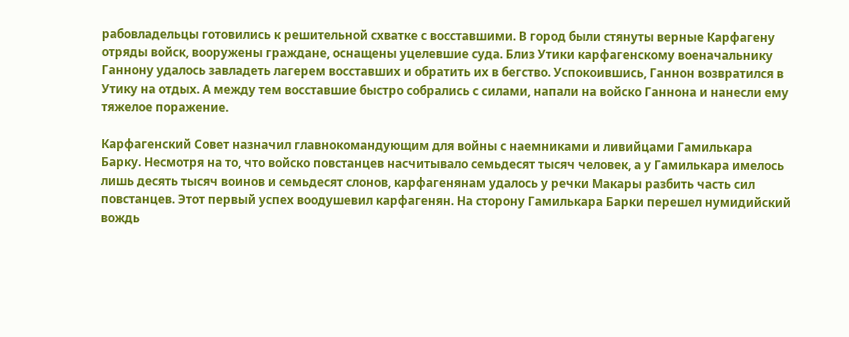рабовладельцы готовились к решительной схватке с восставшими. В город были стянуты верные Карфагену отряды войск, вооружены граждане, оснащены уцелевшие суда. Близ Утики карфагенскому военачальнику Ганнону удалось завладеть лагерем восставших и обратить их в бегство. Успокоившись, Ганнон возвратился в Утику на отдых. А между тем восставшие быстро собрались с силами, напали на войско Ганнона и нанесли ему тяжелое поражение.

Карфагенский Совет назначил главнокомандующим для войны с наемниками и ливийцами Гамилькара Барку. Несмотря на то, что войско повстанцев насчитывало семьдесят тысяч человек, а у Гамилькара имелось лишь десять тысяч воинов и семьдесят слонов, карфагенянам удалось у речки Макары разбить часть сил повстанцев. Этот первый успех воодушевил карфагенян. На сторону Гамилькара Барки перешел нумидийский вождь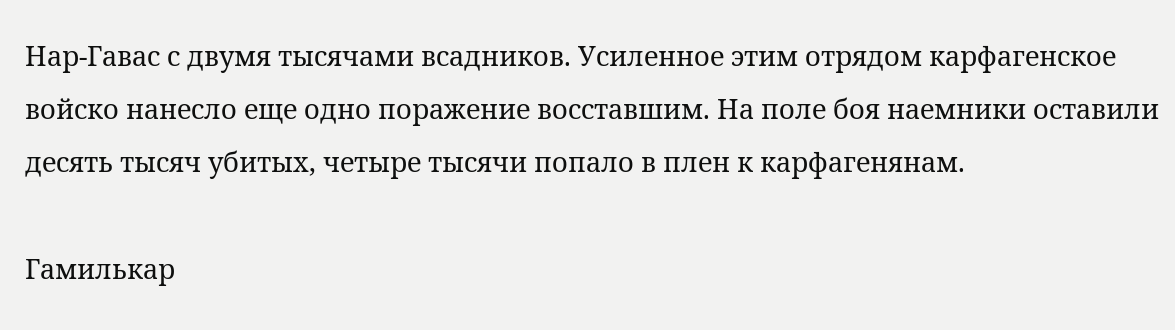Нар-Гавас с двумя тысячами всадников. Усиленное этим отрядом карфагенское войско нанесло еще одно поражение восставшим. На поле боя наемники оставили десять тысяч убитых, четыре тысячи попало в плен к карфагенянам.

Гамилькар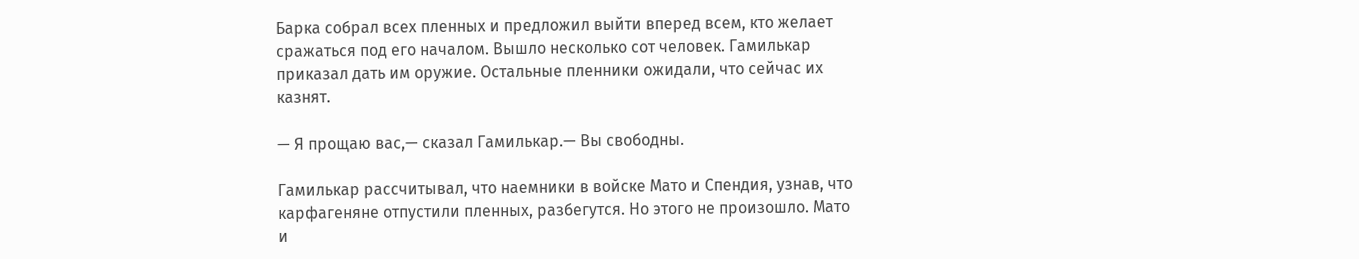Барка собрал всех пленных и предложил выйти вперед всем, кто желает сражаться под его началом. Вышло несколько сот человек. Гамилькар приказал дать им оружие. Остальные пленники ожидали, что сейчас их казнят.

— Я прощаю вас,— сказал Гамилькар.— Вы свободны.

Гамилькар рассчитывал, что наемники в войске Мато и Спендия, узнав, что карфагеняне отпустили пленных, разбегутся. Но этого не произошло. Мато и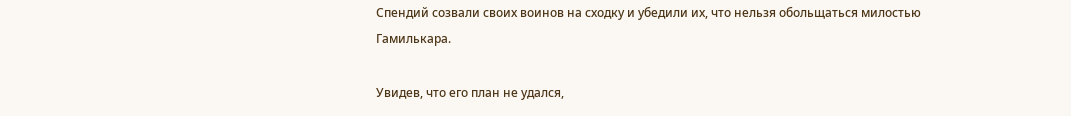Спендий созвали своих воинов на сходку и убедили их, что нельзя обольщаться милостью Гамилькара.

Увидев, что его план не удался,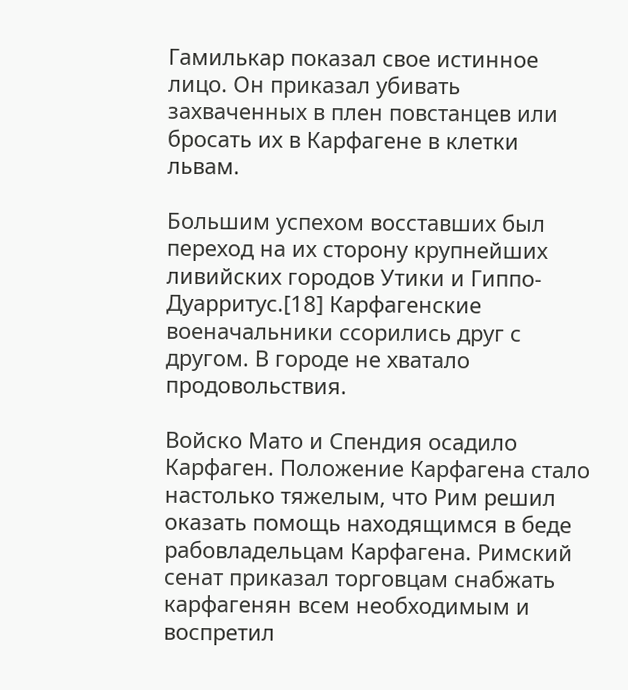Гамилькар показал свое истинное лицо. Он приказал убивать захваченных в плен повстанцев или бросать их в Карфагене в клетки львам.

Большим успехом восставших был переход на их сторону крупнейших ливийских городов Утики и Гиппо-Дуарритус.[18] Карфагенские военачальники ссорились друг с другом. В городе не хватало продовольствия.

Войско Мато и Спендия осадило Карфаген. Положение Карфагена стало настолько тяжелым, что Рим решил оказать помощь находящимся в беде рабовладельцам Карфагена. Римский сенат приказал торговцам снабжать карфагенян всем необходимым и воспретил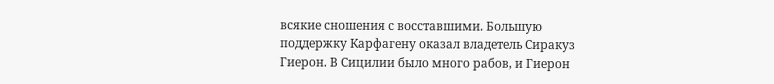всякие сношения с восставшими. Большую поддержку Карфагену оказал владетель Сиракуз Гиерон. В Сицилии было много рабов, и Гиерон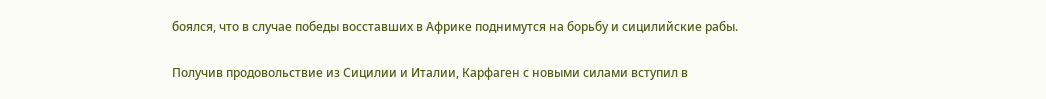боялся, что в случае победы восставших в Африке поднимутся на борьбу и сицилийские рабы.

Получив продовольствие из Сицилии и Италии, Карфаген с новыми силами вступил в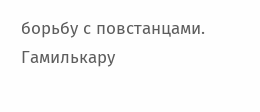борьбу с повстанцами. Гамилькару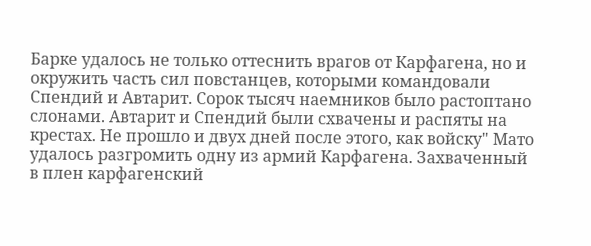Барке удалось не только оттеснить врагов от Карфагена, но и окружить часть сил повстанцев, которыми командовали Спендий и Автарит. Сорок тысяч наемников было растоптано слонами. Автарит и Спендий были схвачены и распяты на крестах. Не прошло и двух дней после этого, как войску" Мато удалось разгромить одну из армий Карфагена. Захваченный в плен карфагенский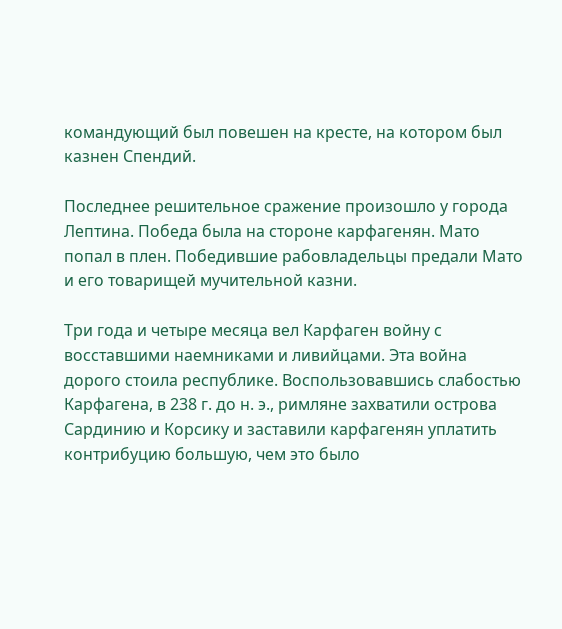командующий был повешен на кресте, на котором был казнен Спендий.

Последнее решительное сражение произошло у города Лептина. Победа была на стороне карфагенян. Мато попал в плен. Победившие рабовладельцы предали Мато и его товарищей мучительной казни.

Три года и четыре месяца вел Карфаген войну с восставшими наемниками и ливийцами. Эта война дорого стоила республике. Воспользовавшись слабостью Карфагена, в 238 г. до н. э., римляне захватили острова Сардинию и Корсику и заставили карфагенян уплатить контрибуцию большую, чем это было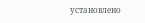установлено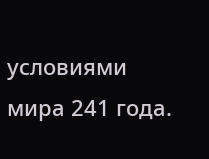условиями мира 241 года.